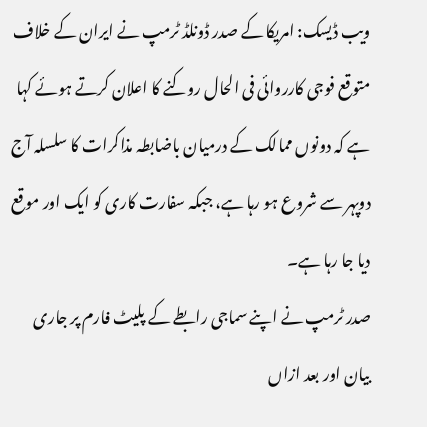ویب ڈیسک: امریکا کے صدر ڈونلڈ ٹرمپ نے ایران کے خلاف متوقع فوجی کارروائی فی الحال روکنے کا اعلان کرتے ہوئے کہا ہے کہ دونوں ممالک کے درمیان باضابطہ مذاکرات کا سلسلہ آج دوپہر سے شروع ہو رہا ہے، جبکہ سفارت کاری کو ایک اور موقع دیا جا رہا ہے۔
صدر ٹرمپ نے اپنے سماجی رابطے کے پلیٹ فارم پر جاری بیان اور بعد ازاں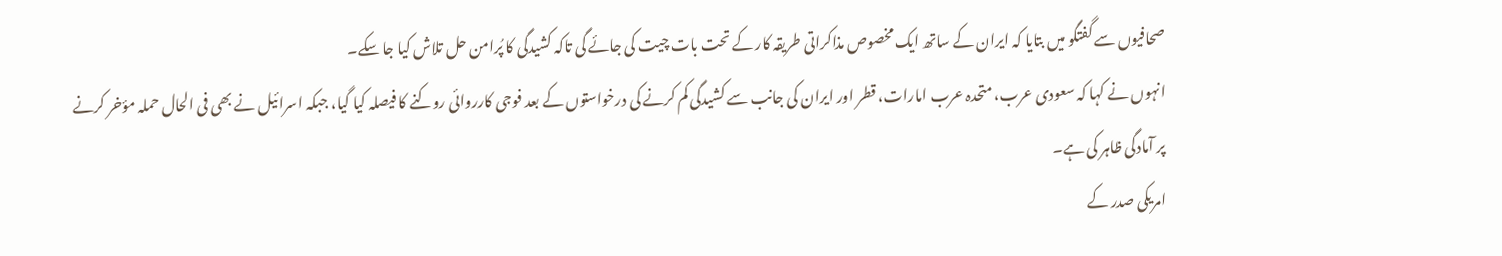صحافیوں سے گفتگو میں بتایا کہ ایران کے ساتھ ایک مخصوص مذاکراتی طریقہ کار کے تحت بات چیت کی جائے گی تاکہ کشیدگی کا پُرامن حل تلاش کیا جا سکے۔
انہوں نے کہا کہ سعودی عرب، متحدہ عرب امارات، قطر اور ایران کی جانب سے کشیدگی کم کرنے کی درخواستوں کے بعد فوجی کارروائی روکنے کا فیصلہ کیا گیا، جبکہ اسرائیل نے بھی فی الحال حملہ مؤخر کرنے پر آمادگی ظاہر کی ہے۔
امریکی صدر کے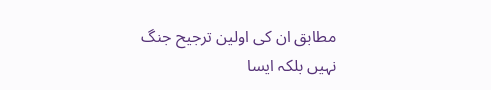مطابق ان کی اولین ترجیح جنگ نہیں بلکہ ایسا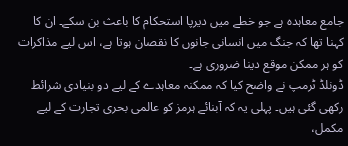جامع معاہدہ ہے جو خطے میں دیرپا استحکام کا باعث بن سکے۔ ان کا کہنا تھا کہ جنگ میں انسانی جانوں کا نقصان ہوتا ہے، اس لیے مذاکرات کو ہر ممکن موقع دینا ضروری ہے۔
ڈونلڈ ٹرمپ نے واضح کیا کہ ممکنہ معاہدے کے لیے دو بنیادی شرائط رکھی گئی ہیں۔ پہلی یہ کہ آبنائے ہرمز کو عالمی بحری تجارت کے لیے مکمل،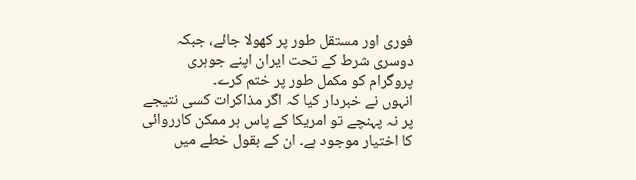فوری اور مستقل طور پر کھولا جائے، جبکہ دوسری شرط کے تحت ایران اپنے جوہری پروگرام کو مکمل طور پر ختم کرے۔
انہوں نے خبردار کیا کہ اگر مذاکرات کسی نتیجے پر نہ پہنچے تو امریکا کے پاس ہر ممکن کارروائی کا اختیار موجود ہے۔ ان کے بقول خطے میں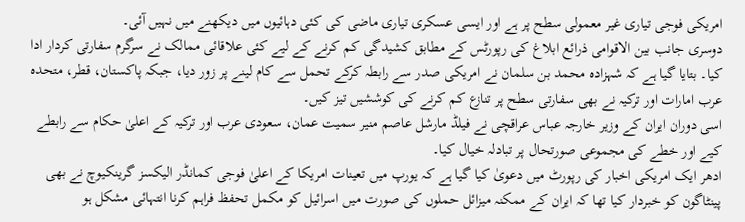امریکی فوجی تیاری غیر معمولی سطح پر ہے اور ایسی عسکری تیاری ماضی کی کئی دہائیوں میں دیکھنے میں نہیں آئی۔
دوسری جانب بین الاقوامی ذرائع ابلاغ کی رپورٹس کے مطابق کشیدگی کم کرنے کے لیے کئی علاقائی ممالک نے سرگرم سفارتی کردار ادا کیا۔ بتایا گیا ہے کہ شہزادہ محمد بن سلمان نے امریکی صدر سے رابطہ کرکے تحمل سے کام لینے پر زور دیا، جبکہ پاکستان، قطر، متحدہ عرب امارات اور ترکیہ نے بھی سفارتی سطح پر تنازع کم کرنے کی کوششیں تیز کیں۔
اسی دوران ایران کے وزیر خارجہ عباس عراقچی نے فیلڈ مارشل عاصم منیر سمیت عمان، سعودی عرب اور ترکیہ کے اعلیٰ حکام سے رابطے کیے اور خطے کی مجموعی صورتحال پر تبادلہ خیال کیا۔
ادھر ایک امریکی اخبار کی رپورٹ میں دعویٰ کیا گیا ہے کہ یورپ میں تعینات امریکا کے اعلیٰ فوجی کمانڈر الیکسز گرینکیوچ نے بھی پینٹاگون کو خبردار کیا تھا کہ ایران کے ممکنہ میزائل حملوں کی صورت میں اسرائیل کو مکمل تحفظ فراہم کرنا انتہائی مشکل ہو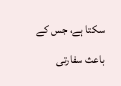سکتا ہے، جس کے باعث سفارتی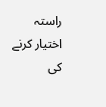راستہ اختیار کرنے کی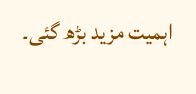اہمیت مزید بڑھ گئی۔